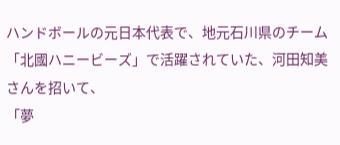ハンドボールの元日本代表で、地元石川県のチーム「北國ハニービーズ」で活躍されていた、河田知美さんを招いて、
「夢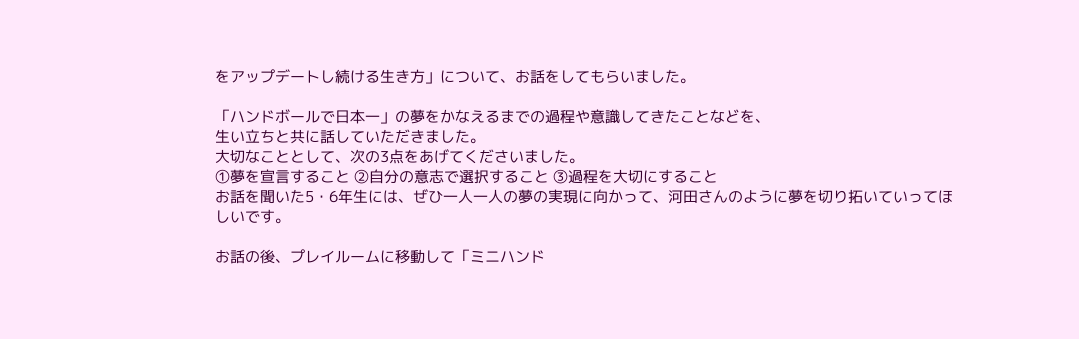をアップデートし続ける生き方」について、お話をしてもらいました。

「ハンドボールで日本一」の夢をかなえるまでの過程や意識してきたことなどを、
生い立ちと共に話していただきました。
大切なこととして、次の3点をあげてくださいました。
①夢を宣言すること ②自分の意志で選択すること ③過程を大切にすること
お話を聞いた5・6年生には、ぜひ一人一人の夢の実現に向かって、河田さんのように夢を切り拓いていってほしいです。

お話の後、プレイルームに移動して「ミニハンド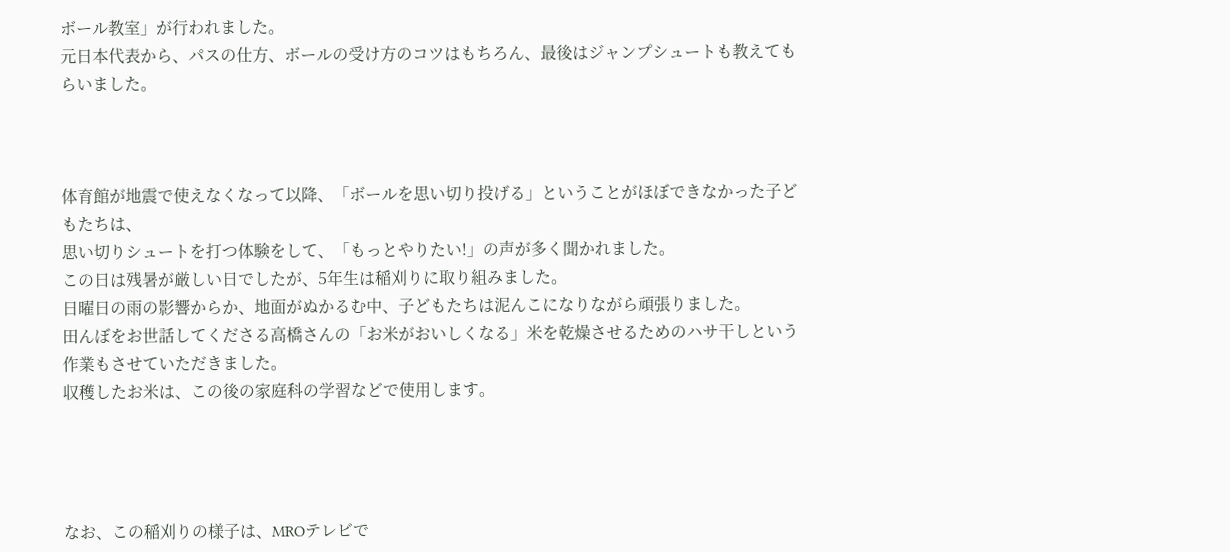ボール教室」が行われました。
元日本代表から、パスの仕方、ボールの受け方のコツはもちろん、最後はジャンプシュートも教えてもらいました。



体育館が地震で使えなくなって以降、「ボールを思い切り投げる」ということがほぼできなかった子どもたちは、
思い切りシュートを打つ体験をして、「もっとやりたい!」の声が多く聞かれました。
この日は残暑が厳しい日でしたが、5年生は稲刈りに取り組みました。
日曜日の雨の影響からか、地面がぬかるむ中、子どもたちは泥んこになりながら頑張りました。
田んぼをお世話してくださる高橋さんの「お米がおいしくなる」米を乾燥させるためのハサ干しという作業もさせていただきました。
収穫したお米は、この後の家庭科の学習などで使用します。




なお、この稲刈りの様子は、MROテレビで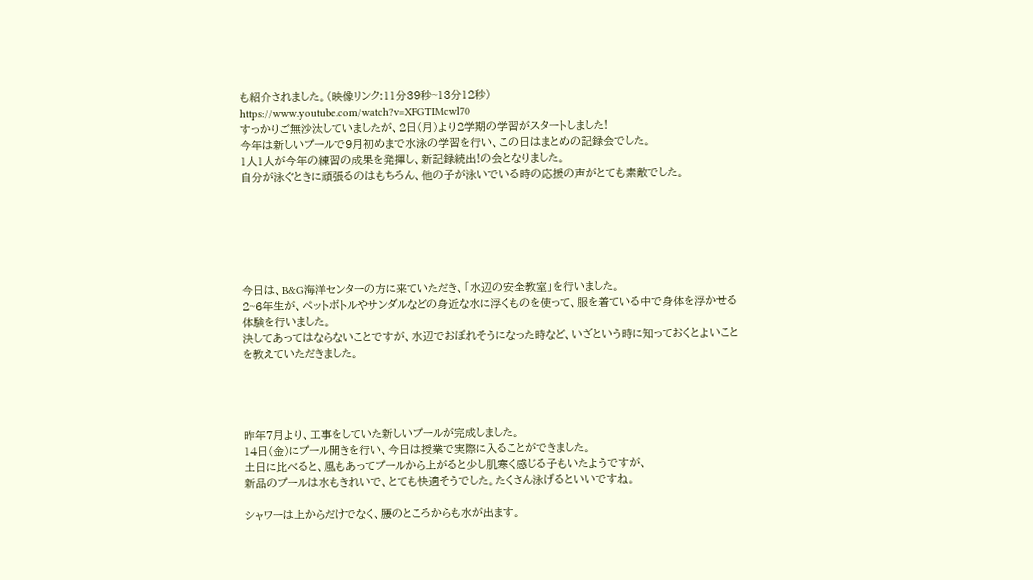も紹介されました。(映像リンク:11分39秒~13分12秒)
https://www.youtube.com/watch?v=XFGTIMcwl70
すっかりご無沙汰していましたが、2日(月)より2学期の学習がスタートしました!
今年は新しいプールで9月初めまで水泳の学習を行い、この日はまとめの記録会でした。
1人1人が今年の練習の成果を発揮し、新記録続出!の会となりました。
自分が泳ぐときに頑張るのはもちろん、他の子が泳いでいる時の応援の声がとても素敵でした。






今日は、B&G海洋センターの方に来ていただき、「水辺の安全教室」を行いました。
2~6年生が、ペットボトルやサンダルなどの身近な水に浮くものを使って、服を着ている中で身体を浮かせる体験を行いました。
決してあってはならないことですが、水辺でおぼれそうになった時など、いざという時に知っておくとよいことを教えていただきました。




昨年7月より、工事をしていた新しいプールが完成しました。
14日(金)にプール開きを行い、今日は授業で実際に入ることができました。
土日に比べると、風もあってプールから上がると少し肌寒く感じる子もいたようですが、
新品のプールは水もきれいで、とても快適そうでした。たくさん泳げるといいですね。

シャワーは上からだけでなく、腰のところからも水が出ます。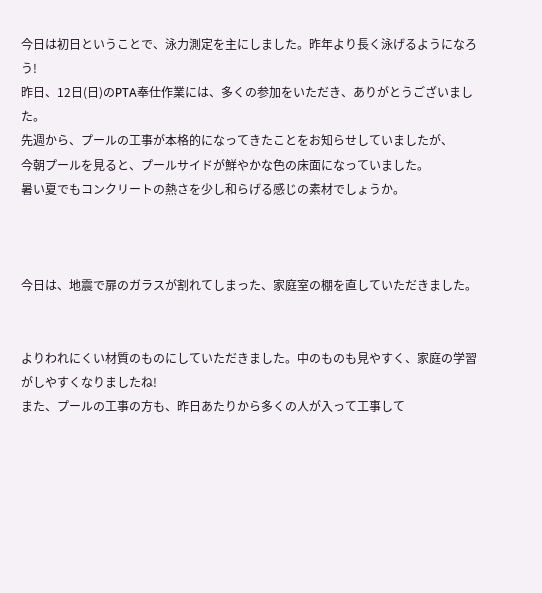今日は初日ということで、泳力測定を主にしました。昨年より長く泳げるようになろう!
昨日、12日(日)のPTA奉仕作業には、多くの参加をいただき、ありがとうございました。
先週から、プールの工事が本格的になってきたことをお知らせしていましたが、
今朝プールを見ると、プールサイドが鮮やかな色の床面になっていました。
暑い夏でもコンクリートの熱さを少し和らげる感じの素材でしょうか。



今日は、地震で扉のガラスが割れてしまった、家庭室の棚を直していただきました。


よりわれにくい材質のものにしていただきました。中のものも見やすく、家庭の学習がしやすくなりましたね!
また、プールの工事の方も、昨日あたりから多くの人が入って工事して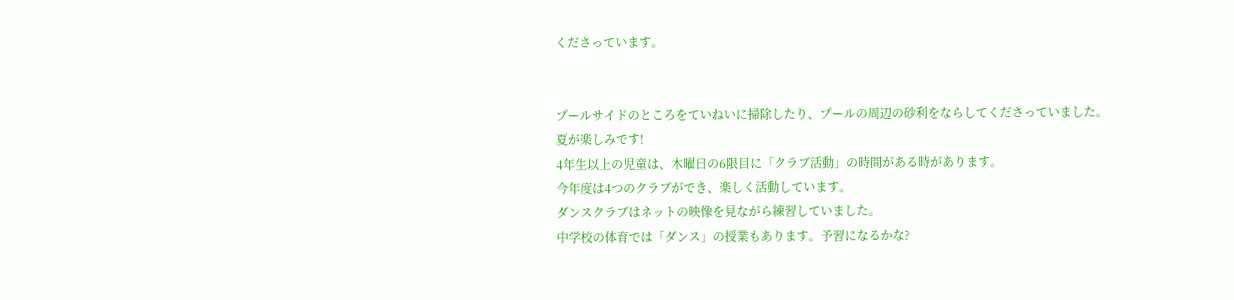くださっています。


プールサイドのところをていねいに掃除したり、プールの周辺の砂利をならしてくださっていました。
夏が楽しみです!
4年生以上の児童は、木曜日の6限目に「クラブ活動」の時間がある時があります。
今年度は4つのクラブができ、楽しく活動しています。
ダンスクラブはネットの映像を見ながら練習していました。
中学校の体育では「ダンス」の授業もあります。予習になるかな?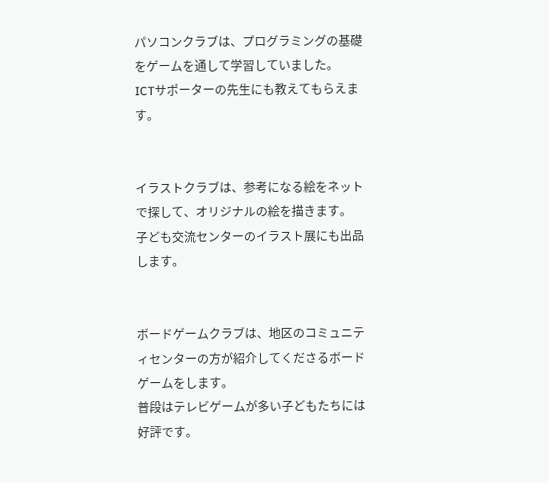パソコンクラブは、プログラミングの基礎をゲームを通して学習していました。
ICTサポーターの先生にも教えてもらえます。


イラストクラブは、参考になる絵をネットで探して、オリジナルの絵を描きます。
子ども交流センターのイラスト展にも出品します。


ボードゲームクラブは、地区のコミュニティセンターの方が紹介してくださるボードゲームをします。
普段はテレビゲームが多い子どもたちには好評です。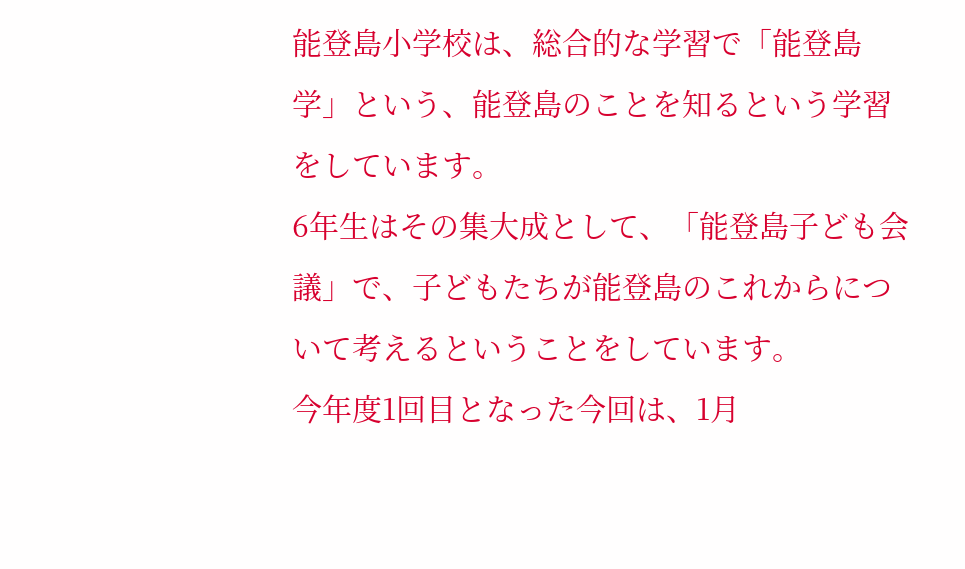能登島小学校は、総合的な学習で「能登島学」という、能登島のことを知るという学習をしています。
6年生はその集大成として、「能登島子ども会議」で、子どもたちが能登島のこれからについて考えるということをしています。
今年度1回目となった今回は、1月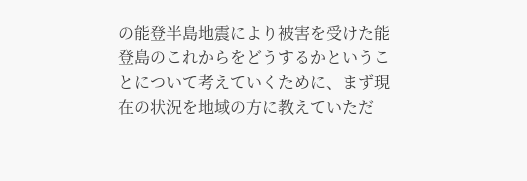の能登半島地震により被害を受けた能登島のこれからをどうするかということについて考えていくために、まず現在の状況を地域の方に教えていただ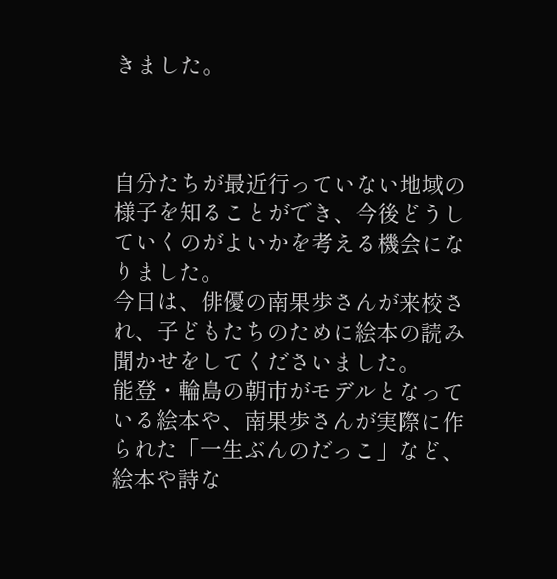きました。



自分たちが最近行っていない地域の様子を知ることができ、今後どうしていくのがよいかを考える機会になりました。
今日は、俳優の南果歩さんが来校され、子どもたちのために絵本の読み聞かせをしてくださいました。
能登・輪島の朝市がモデルとなっている絵本や、南果歩さんが実際に作られた「一生ぶんのだっこ」など、絵本や詩な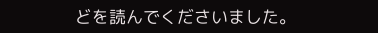どを読んでくださいました。